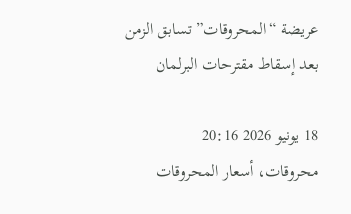عريضة “المحروقات” تسابق الزمن بعد إسقاط مقترحات البرلمان

18 يونيو 2026 20:16
محروقات، أسعار المحروقات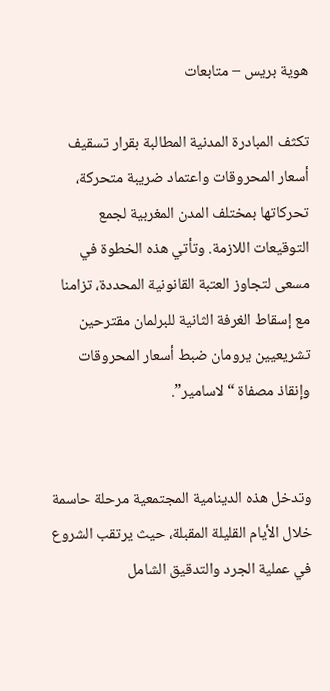هوية بريس – متابعات

تكثف المبادرة المدنية المطالبة بقرار تسقيف أسعار المحروقات واعتماد ضريبة متحركة، تحركاتها بمختلف المدن المغربية لجمع التوقيعات اللازمة. وتأتي هذه الخطوة في مسعى لتجاوز العتبة القانونية المحددة، تزامنا مع إسقاط الغرفة الثانية للبرلمان مقترحين تشريعيين يرومان ضبط أسعار المحروقات وإنقاذ مصفاة “لاسامير”.


وتدخل هذه الدينامية المجتمعية مرحلة حاسمة خلال الأيام القليلة المقبلة، حيث يرتقب الشروع في عملية الجرد والتدقيق الشامل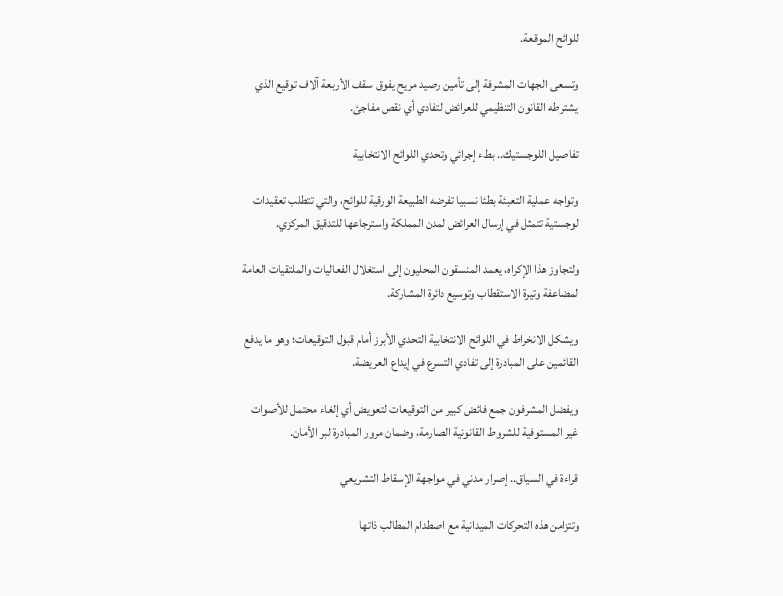للوائح الموقعة.

وتسعى الجهات المشرفة إلى تأمين رصيد مريح يفوق سقف الأربعة آلاف توقيع الذي يشترطه القانون التنظيمي للعرائض لتفادي أي نقص مفاجئ.

تفاصيل اللوجستيك.. بطء إجرائي وتحدي اللوائح الانتخابية

وتواجه عملية التعبئة بطئا نسبيا تفرضه الطبيعة الورقية للوائح، والتي تتطلب تعقيدات لوجستية تتمثل في إرسال العرائض لمدن المملكة واسترجاعها للتدقيق المركزي.

ولتجاوز هذا الإكراه، يعمد المنسقون المحليون إلى استغلال الفعاليات والملتقيات العامة لمضاعفة وتيرة الاستقطاب وتوسيع دائرة المشاركة.

ويشكل الانخراط في اللوائح الانتخابية التحدي الأبرز أمام قبول التوقيعات؛ وهو ما يدفع القائمين على المبادرة إلى تفادي التسرع في إيداع العريضة.

ويفضل المشرفون جمع فائض كبير من التوقيعات لتعويض أي إلغاء محتمل للأصوات غير المستوفية للشروط القانونية الصارمة، وضمان مرور المبادرة لبر الأمان.

قراءة في السياق.. إصرار مدني في مواجهة الإسقاط التشريعي

وتتزامن هذه التحركات الميدانية مع اصطدام المطالب ذاتها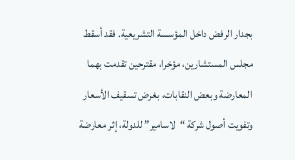بجدار الرفض داخل المؤسسة التشريعية. فقد أسقط مجلس المستشارين، مؤخرا، مقترحين تقدمت بهما المعارضة وبعض النقابات، بغرض تسقيف الأسعار وتفويت أصول شركة “لاسامير” للدولة، إثر معارضة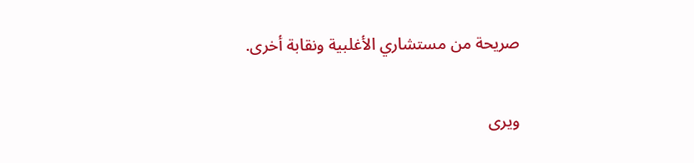صريحة من مستشاري الأغلبية ونقابة أخرى.

ويرى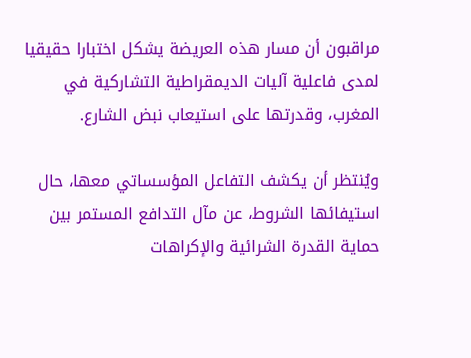مراقبون أن مسار هذه العريضة يشكل اختبارا حقيقيا لمدى فاعلية آليات الديمقراطية التشاركية في المغرب، وقدرتها على استيعاب نبض الشارع.

ويُنتظر أن يكشف التفاعل المؤسساتي معها، حال استيفائها الشروط، عن مآل التدافع المستمر بين حماية القدرة الشرائية والإكراهات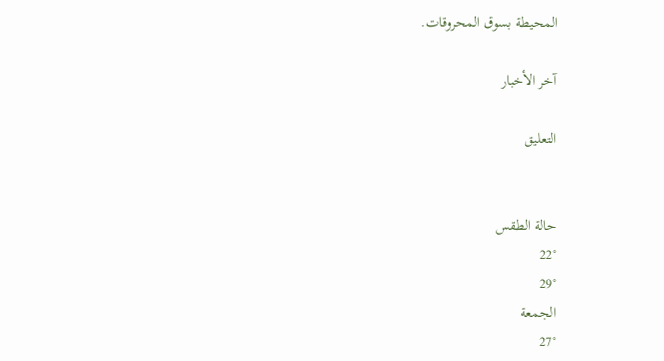المحيطة بسوق المحروقات.

آخر الأخبار

التعليق


حالة الطقس
22°
29°
الجمعة
27°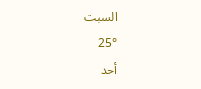السبت
25°
أحد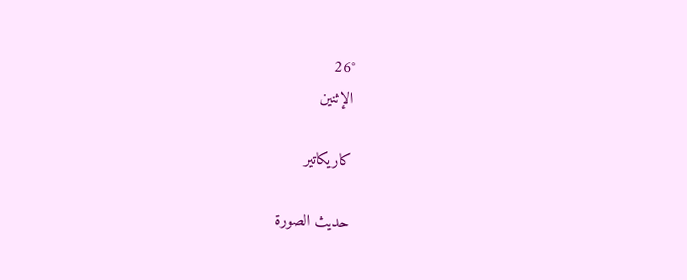26°
الإثنين

كاريكاتير

حديث الصورة